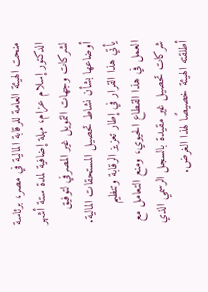منحت الهيئة العامة للرقابة المالية في مصر، برئاسة الدكتور إسلام عزام، مهلة إضافية لمدة ستة أشهر لشركات وجهات التمويل غير المصرفي لتوفيق أوضاعها بشأن نشاط تحصيل المستحقات المالية. يأتي هذا القرار في إطار تعزيز الرقابة وتنظيم العمل في هذا القطاع الحيوي، ومنع التعامل مع شركات تحصيل غير مقيدة بالسجل الرسمي الذي أطلقته الهيئة خصيصًا لهذا الغرض.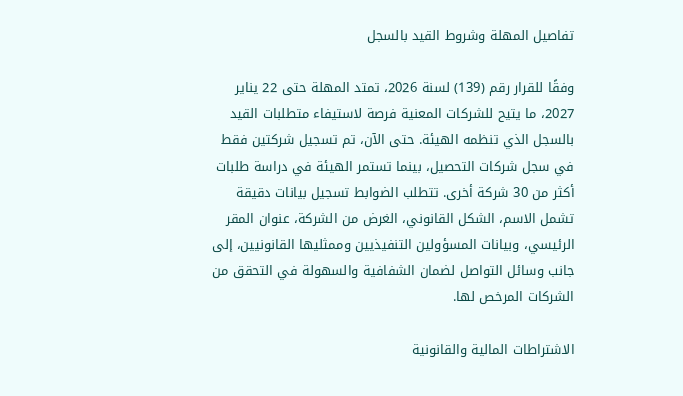تفاصيل المهلة وشروط القيد بالسجل

وفقًا للقرار رقم (139) لسنة 2026، تمتد المهلة حتى 22 يناير 2027، ما يتيح للشركات المعنية فرصة لاستيفاء متطلبات القيد بالسجل الذي تنظمه الهيئة. حتى الآن، تم تسجيل شركتين فقط في سجل شركات التحصيل، بينما تستمر الهيئة في دراسة طلبات أكثر من 30 شركة أخرى. تتطلب الضوابط تسجيل بيانات دقيقة تشمل الاسم، الشكل القانوني، الغرض من الشركة، عنوان المقر الرئيسي، وبيانات المسؤولين التنفيذيين وممثليها القانونيين، إلى جانب وسائل التواصل لضمان الشفافية والسهولة في التحقق من الشركات المرخص لها.

الاشتراطات المالية والقانونية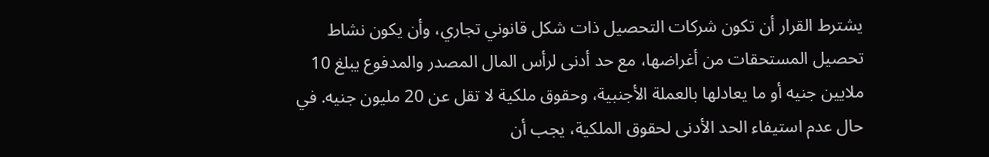يشترط القرار أن تكون شركات التحصيل ذات شكل قانوني تجاري، وأن يكون نشاط تحصيل المستحقات من أغراضها، مع حد أدنى لرأس المال المصدر والمدفوع يبلغ 10 ملايين جنيه أو ما يعادلها بالعملة الأجنبية، وحقوق ملكية لا تقل عن 20 مليون جنيه. في حال عدم استيفاء الحد الأدنى لحقوق الملكية، يجب أن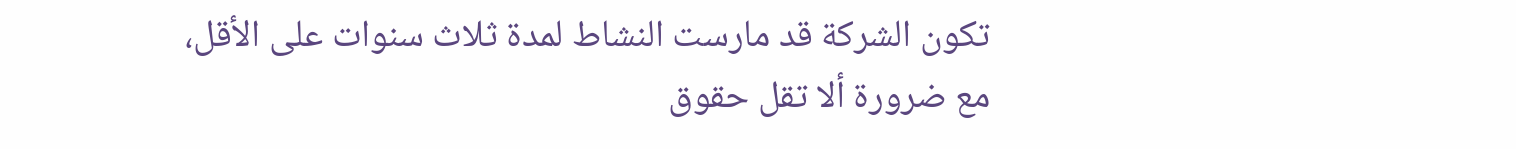تكون الشركة قد مارست النشاط لمدة ثلاث سنوات على الأقل، مع ضرورة ألا تقل حقوق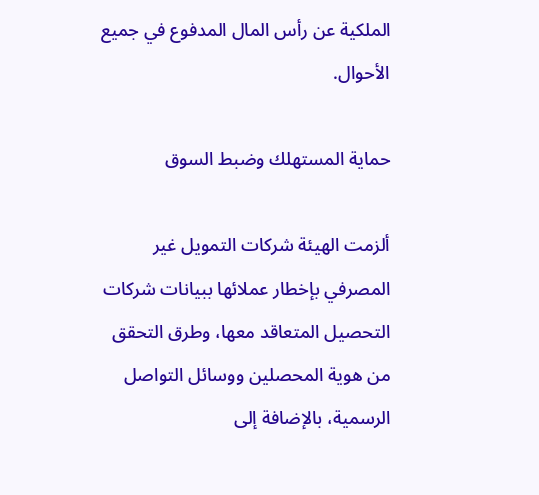الملكية عن رأس المال المدفوع في جميع الأحوال.

حماية المستهلك وضبط السوق

ألزمت الهيئة شركات التمويل غير المصرفي بإخطار عملائها ببيانات شركات التحصيل المتعاقد معها، وطرق التحقق من هوية المحصلين ووسائل التواصل الرسمية، بالإضافة إلى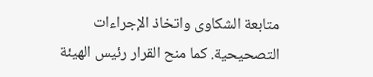متابعة الشكاوى واتخاذ الإجراءات التصحيحية. كما منح القرار رئيس الهيئة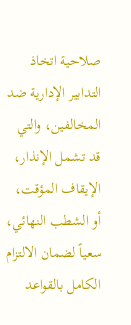صلاحية اتخاذ التدابير الإدارية ضد المخالفين، والتي قد تشمل الإنذار، الإيقاف المؤقت، أو الشطب النهائي، سعياً لضمان الالتزام الكامل بالقواعد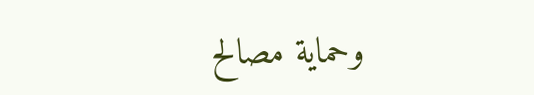وحماية مصالح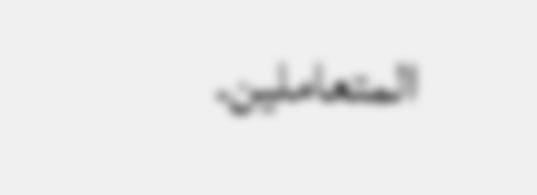المتعاملين.